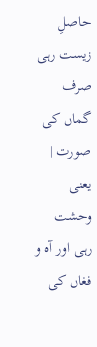حاصلِ زیست رہی صرف گماں کی صورت |
یعنی وحشت رہی اور آہ و فغاں کی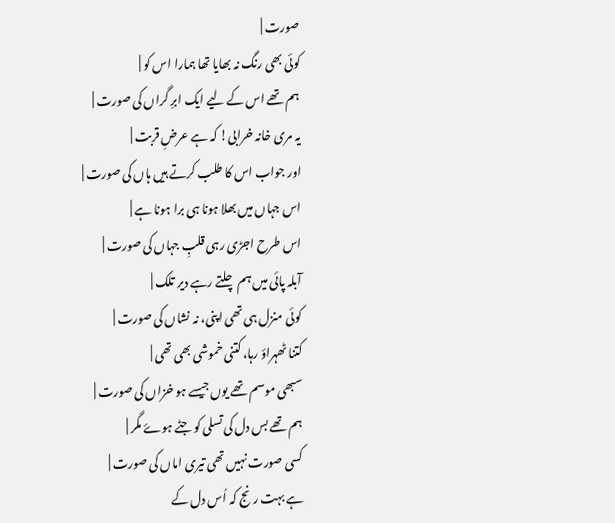صورت |
کوئی بھی رنگ نہ بھایا تھا ہمارا اس کو |
ہم تھے اس کے لیے ایک ابرِ گراں کی صورت |
یہ مری خانہ خرابی! کہ ہے عرضِ قربت |
اور جواب اس کا طلب کرتے ہیں ہاں کی صورت |
اس جہاں میں بھلا ہونا ہی برا ہونا ہے |
اس طرح اجڑی رہی قلبِ جہاں کی صورت |
آبلہ پائی میں ہم چلتے رہے دیر تلک |
کوئی منزل ہی تھی اپنی، نہ نشاں کی صورت |
کتنا ٹھہراؤ رہا، کتنی خموشی بھی تھی |
سبھی موسم تھے یوں جیسے ہو خزاں کی صورت |
ہم تھے بس دل کی تسلی کو جٹے ہوۓ مگر |
کسی صورت نہیں تھی تیری اماں کی صورت |
ہے بہت رنج کہ اُس دل کے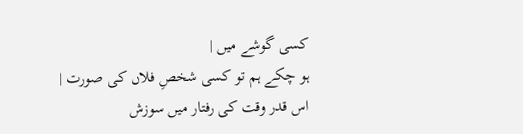کسی گوشے میں |
ہو چکے ہم تو کسی شخصِ فلاں کی صورت |
اس قدر وقت کی رفتار میں سوزش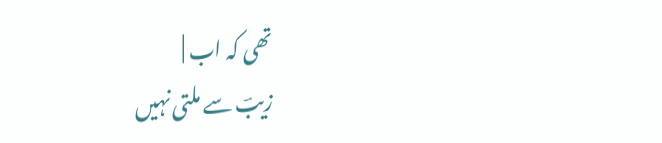تھی کہ اب |
زیبؔ سے ملتی نہیں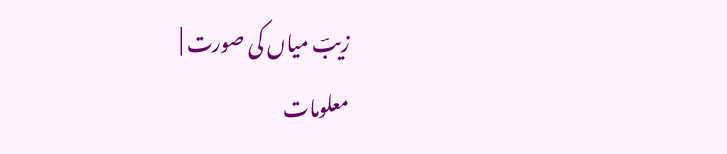زیبؔ میاں کی صورت |
معلومات